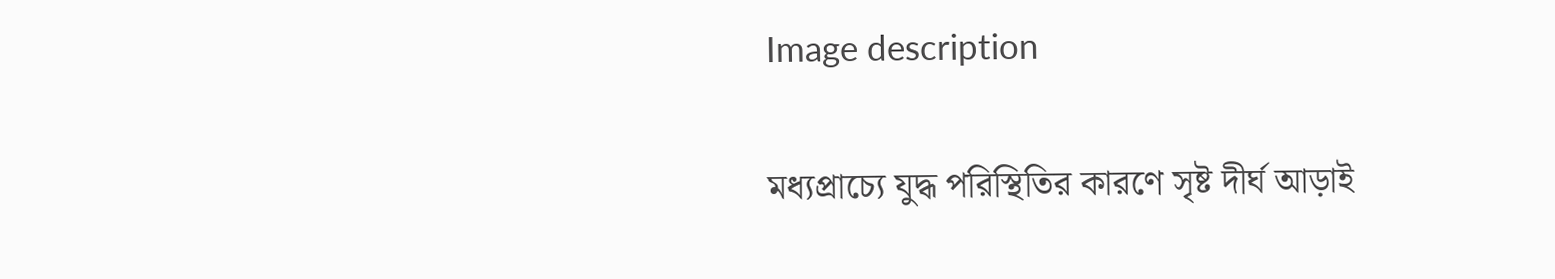Image description

মধ্যপ্রাচ্যে যুদ্ধ পরিস্থিতির কারণে সৃষ্ট দীর্ঘ আড়াই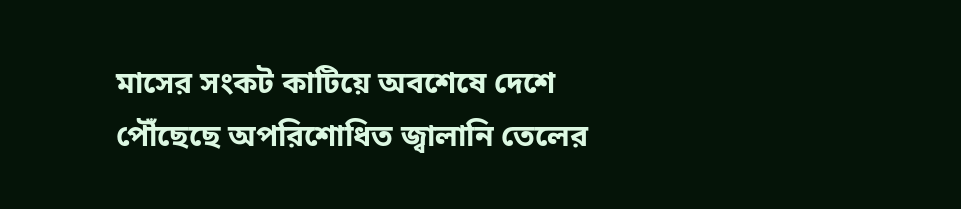মাসের সংকট কাটিয়ে অবশেষে দেশে পৌঁছেছে অপরিশোধিত জ্বালানি তেলের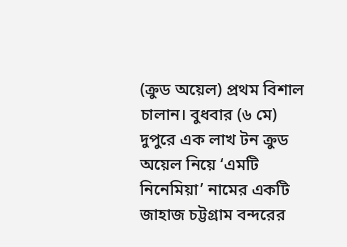(ক্রুড অয়েল) প্রথম বিশাল চালান। বুধবার (৬ মে) দুপুরে এক লাখ টন ক্রুড অয়েল নিয়ে ‘এমটি নিনেমিয়া’ নামের একটি জাহাজ চট্টগ্রাম বন্দরের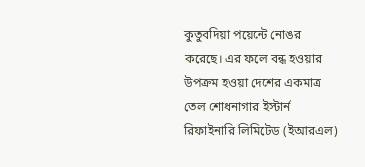কুতুবদিয়া পয়েন্টে নোঙর করেছে। এর ফলে বন্ধ হওয়ার উপক্রম হওয়া দেশের একমাত্র তেল শোধনাগার ইস্টার্ন রিফাইনারি লিমিটেড (ইআরএল)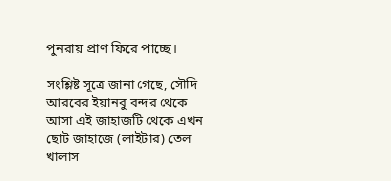পুনরায় প্রাণ ফিরে পাচ্ছে।

সংশ্লিষ্ট সূত্রে জানা গেছে, সৌদি আরবের ইয়ানবু বন্দর থেকে আসা এই জাহাজটি থেকে এখন ছোট জাহাজে (লাইটার) তেল খালাস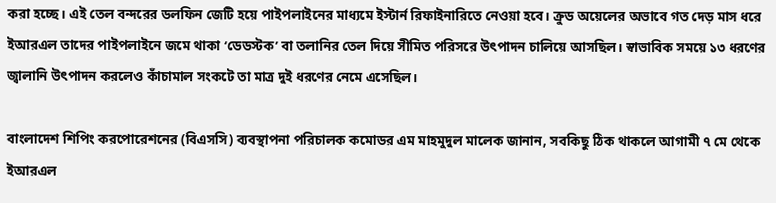করা হচ্ছে। এই তেল বন্দরের ডলফিন জেটি হয়ে পাইপলাইনের মাধ্যমে ইস্টার্ন রিফাইনারিতে নেওয়া হবে। ক্রুড অয়েলের অভাবে গত দেড় মাস ধরে ইআরএল তাদের পাইপলাইনে জমে থাকা ‘ডেডস্টক’ বা তলানির তেল দিয়ে সীমিত পরিসরে উৎপাদন চালিয়ে আসছিল। স্বাভাবিক সময়ে ১৩ ধরণের জ্বালানি উৎপাদন করলেও কাঁচামাল সংকটে তা মাত্র দুই ধরণের নেমে এসেছিল।

বাংলাদেশ শিপিং করপোরেশনের (বিএসসি) ব্যবস্থাপনা পরিচালক কমোডর এম মাহমুদুল মালেক জানান, সবকিছু ঠিক থাকলে আগামী ৭ মে থেকে ইআরএল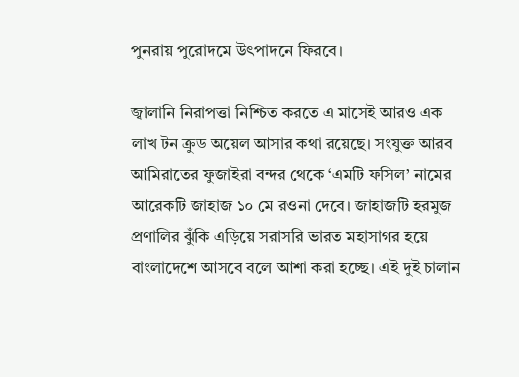পুনরায় পুরোদমে উৎপাদনে ফিরবে।

জ্বালানি নিরাপত্তা নিশ্চিত করতে এ মাসেই আরও এক লাখ টন ক্রুড অয়েল আসার কথা রয়েছে। সংযুক্ত আরব আমিরাতের ফুজাইরা বন্দর থেকে ‘এমটি ফসিল’ নামের আরেকটি জাহাজ ১০ মে রওনা দেবে। জাহাজটি হরমুজ প্রণালির ঝুঁকি এড়িয়ে সরাসরি ভারত মহাসাগর হয়ে বাংলাদেশে আসবে বলে আশা করা হচ্ছে। এই দুই চালান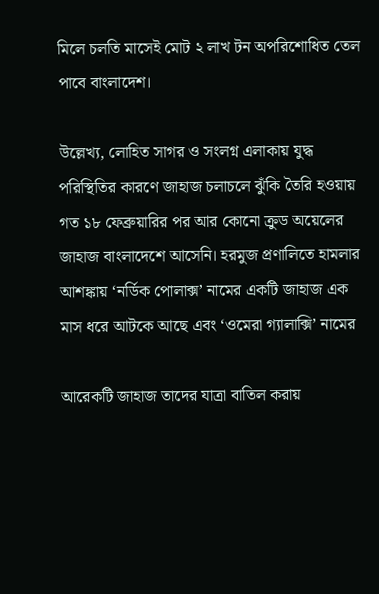মিলে চলতি মাসেই মোট ২ লাখ টন অপরিশোধিত তেল পাবে বাংলাদেশ।

উল্লেখ্য, লোহিত সাগর ও সংলগ্ন এলাকায় যুদ্ধ পরিস্থিতির কারণে জাহাজ চলাচলে ঝুঁকি তৈরি হওয়ায় গত ১৮ ফেব্রুয়ারির পর আর কোনো ক্রুড অয়েলের জাহাজ বাংলাদেশে আসেনি। হরমুজ প্রণালিতে হামলার আশঙ্কায় ‘নর্ডিক পোলাক্স’ নামের একটি জাহাজ এক মাস ধরে আটকে আছে এবং ‘ওমেরা গ্যালাক্সি’ নামের

আরেকটি জাহাজ তাদের যাত্রা বাতিল করায়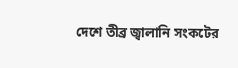দেশে তীব্র জ্বালানি সংকটের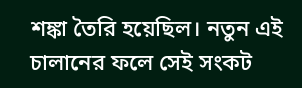শঙ্কা তৈরি হয়েছিল। নতুন এই চালানের ফলে সেই সংকট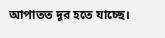আপাতত দূর হতে যাচ্ছে।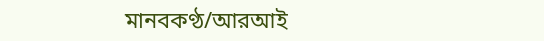মানবকণ্ঠ/আরআই